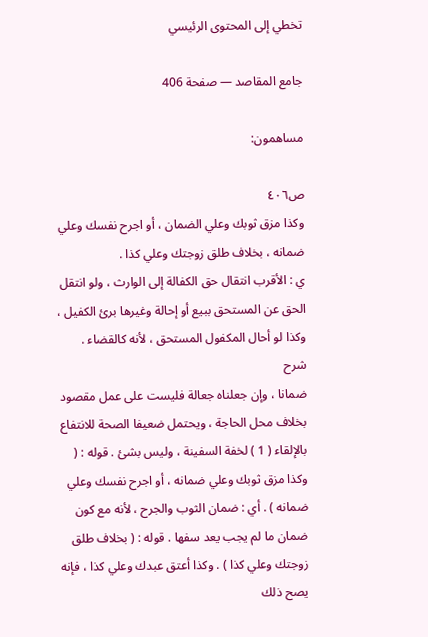تخطي إلى المحتوى الرئيسي

جامع المقاصد — صفحة 406

مساهمون:

ص٤٠٦
وكذا مزق ثوبك وعلي الضمان ، أو اجرح نفسك وعلي ضمانه ، بخلاف طلق زوجتك وعلي كذا .
ي : الأقرب انتقال حق الكفالة إلى الوارث ، ولو انتقل الحق عن المستحق ببيع أو إحالة وغيرها برئ الكفيل ، وكذا لو أحال المكفول المستحق ، لأنه كالقضاء .
شرح
ضمانا ، وإن جعلناه جعالة فليست على عمل مقصود بخلاف محل الحاجة ، ويحتمل ضعيفا الصحة للانتفاع بالإلقاء ( 1 ) لخفة السفينة ، وليس بشئ . قوله : ( وكذا مزق ثوبك وعلي ضمانه ، أو اجرح نفسك وعلي ضمانه ) . أي : ضمان الثوب والجرح ، لأنه مع كون ضمان ما لم يجب يعد سفها . قوله : ( بخلاف طلق زوجتك وعلي كذا ) . وكذا أعتق عبدك وعلي كذا ، فإنه يصح ذلك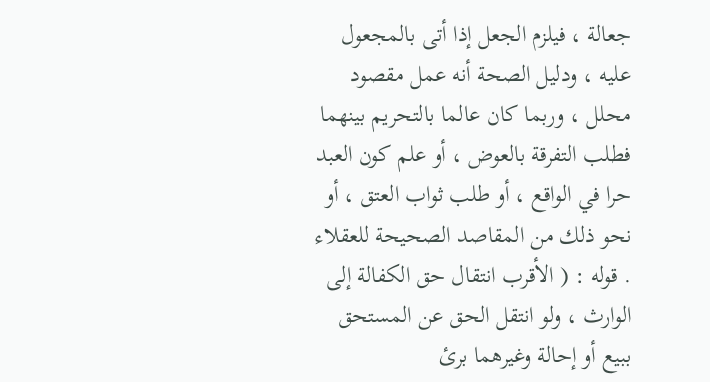جعالة ، فيلزم الجعل إذا أتى بالمجعول عليه ، ودليل الصحة أنه عمل مقصود محلل ، وربما كان عالما بالتحريم بينهما فطلب التفرقة بالعوض ، أو علم كون العبد حرا في الواقع ، أو طلب ثواب العتق ، أو نحو ذلك من المقاصد الصحيحة للعقلاء . قوله : ( الأقرب انتقال حق الكفالة إلى الوارث ، ولو انتقل الحق عن المستحق ببيع أو إحالة وغيرهما برئ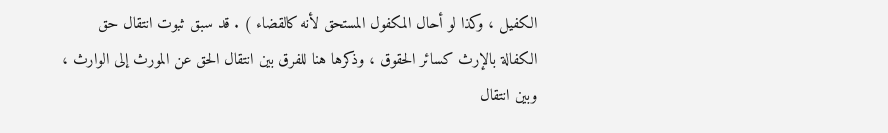الكفيل ، وكذا لو أحال المكفول المستحق لأنه كالقضاء ) . قد سبق ثبوت انتقال حق الكفالة بالإرث كسائر الحقوق ، وذكرها هنا للفرق بين انتقال الحق عن المورث إلى الوارث ، وبين انتقال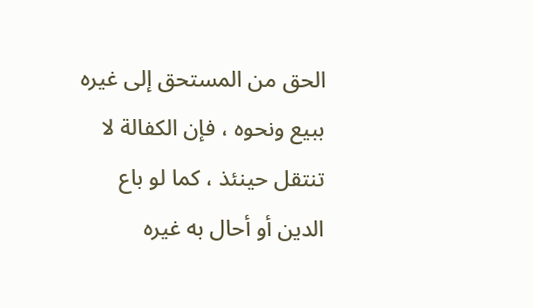الحق من المستحق إلى غيره ببيع ونحوه ، فإن الكفالة لا تنتقل حينئذ ، كما لو باع الدين أو أحال به غيره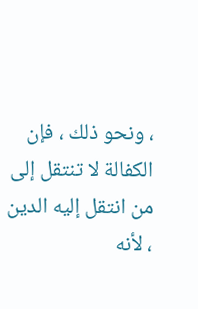، ونحو ذلك ، فإن الكفالة لا تنتقل إلى من انتقل إليه الدين ، لأنه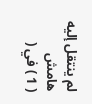لم ينتقل إليه
هامش
( 1 ) في (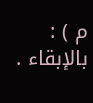م ) : بالإبقاء .